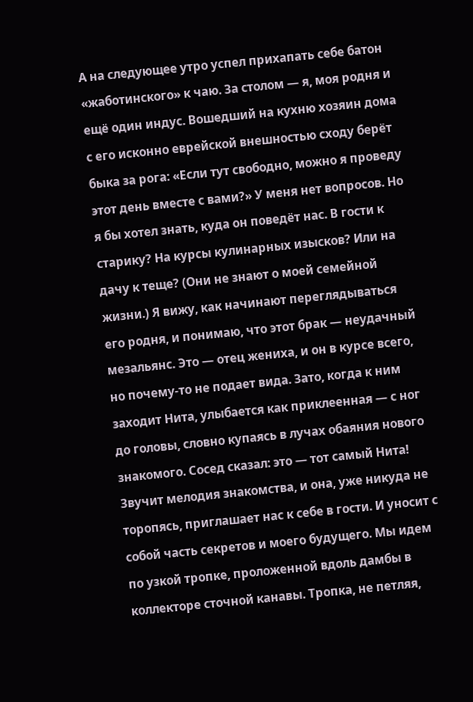А на следующее утро успел прихапать себе батон «жаботинского» к чаю. За столом — я, моя родня и ещё один индус. Вошедший на кухню хозяин дома с его исконно еврейской внешностью сходу берёт быка за рога: «Если тут свободно, можно я проведу этот день вместе с вами?» У меня нет вопросов. Но я бы хотел знать, куда он поведёт нас. В гости к старику? На курсы кулинарных изысков? Или на дачу к теще? (Они не знают о моей семейной жизни.) Я вижу, как начинают переглядываться его родня, и понимаю, что этот брак — неудачный мезальянс. Это — отец жениха, и он в курсе всего, но почему-то не подает вида. Зато, когда к ним заходит Нита, улыбается как приклеенная — с ног до головы, словно купаясь в лучах обаяния нового знакомого. Сосед сказал: это — тот самый Нита! Звучит мелодия знакомства, и она, уже никуда не торопясь, приглашает нас к себе в гости. И уносит с собой часть секретов и моего будущего. Мы идем по узкой тропке, проложенной вдоль дамбы в коллекторе сточной канавы. Тропка, не петляя,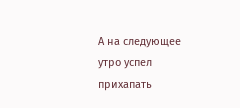А на следующее утро успел прихапать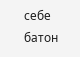себе батон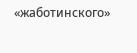«жаботинского»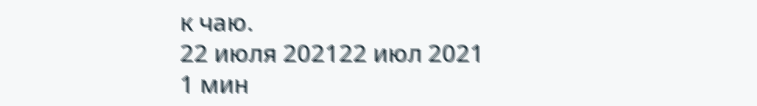к чаю.
22 июля 202122 июл 2021
1 мин